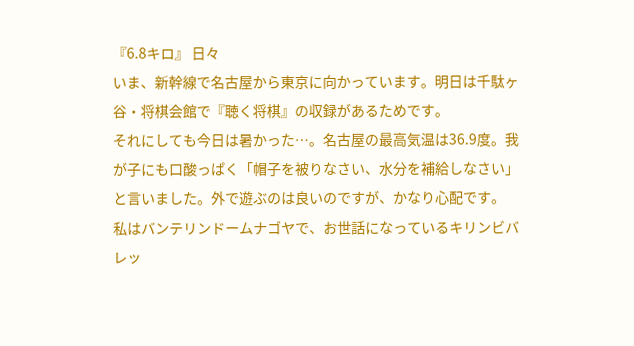『6.8キロ』 日々
いま、新幹線で名古屋から東京に向かっています。明日は千駄ヶ谷・将棋会館で『聴く将棋』の収録があるためです。
それにしても今日は暑かった…。名古屋の最高気温は36.9度。我が子にも口酸っぱく「帽子を被りなさい、水分を補給しなさい」と言いました。外で遊ぶのは良いのですが、かなり心配です。
私はバンテリンドームナゴヤで、お世話になっているキリンビバレッ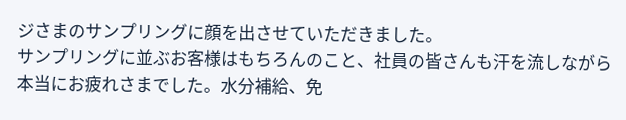ジさまのサンプリングに顔を出させていただきました。
サンプリングに並ぶお客様はもちろんのこと、社員の皆さんも汗を流しながら本当にお疲れさまでした。水分補給、免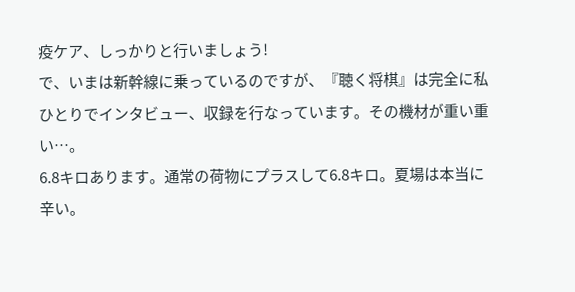疫ケア、しっかりと行いましょう!
で、いまは新幹線に乗っているのですが、『聴く将棋』は完全に私ひとりでインタビュー、収録を行なっています。その機材が重い重い…。
6.8キロあります。通常の荷物にプラスして6.8キロ。夏場は本当に辛い。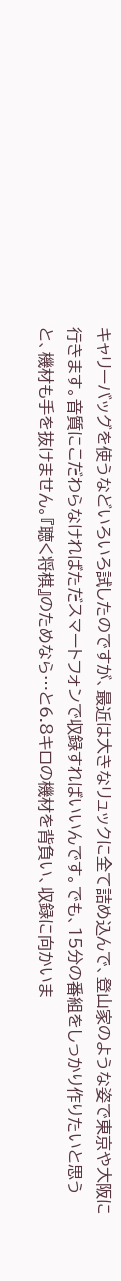キャリーバッグを使うなどいろいろ試したのですが、最近は大きなリュックに全て詰め込んで、登山家のような姿で東京や大阪に行きます。音質にこだわらなければただスマートフォンで収録すればいいんです。でも、15分の番組をしっかり作りたいと思うと、機材も手を抜けません。『聴く将棋』のためなら…と6.8キロの機材を背負い、収録に向かいま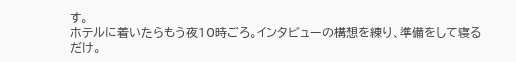す。
ホテルに着いたらもう夜10時ごろ。インタビューの構想を練り、準備をして寝るだけ。